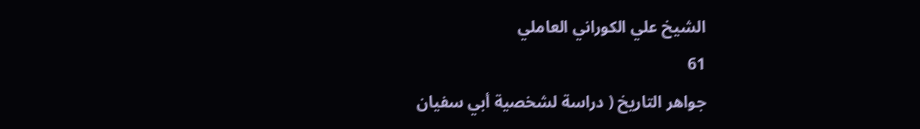الشيخ علي الكوراني العاملي
61
جواهر التاريخ ( دراسة لشخصية أبي سفيان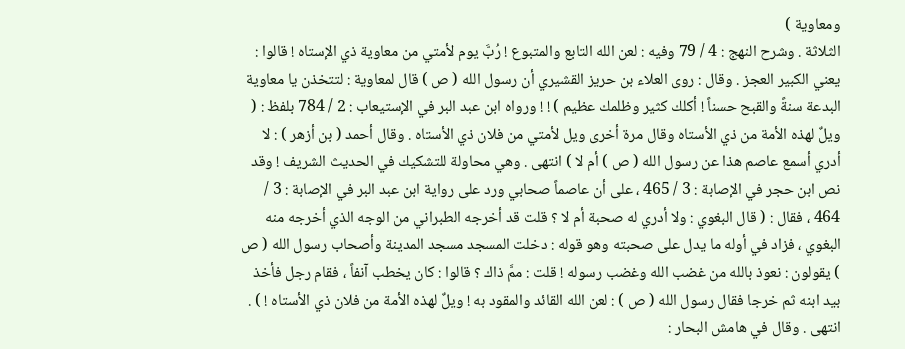ومعاوية )
الثلاثة . وشرح النهج : 4 / 79 وفيه : لعن الله التابع والمتبوع ! رُبَّ يوم لأمتي من معاوية ذي الإستاه ! قالوا : يعني الكبير العجز . وقال : روى العلاء بن حريز القشيري أن رسول الله ( ص ) قال لمعاوية : لتتخذن يا معاوية البدعة سنةً والقبح حسناً ! أكلك كثير وظلمك عظيم ) ! ! ورواه ابن عبد البر في الإستيعاب : 2 / 784 بلفظ : ( ويلٌ لهذه الأمة من ذي الأستاه وقال مرة أخرى ويل لأمتي من فلان ذي الأستاه . وقال أحمد ( بن أزهر ) : لا أدري أسمع عاصم هذا عن رسول الله ( ص ) أم لا ) انتهى . وهي محاولة للتشكيك في الحديث الشريف ! وقد نص ابن حجر في الإصابة : 3 / 465 ، على أن عاصماً صحابي ورد على رواية ابن عبد البر في الإصابة : 3 / 464 ، فقال : ( قال البغوي : ولا أدري له صحبة أم لا ؟ قلت قد أخرجه الطبراني من الوجه الذي أخرجه منه البغوي ، فزاد في أوله ما يدل على صحبته وهو قوله : دخلت المسجد مسجد المدينة وأصحاب رسول الله ( ص ) يقولون : نعوذ بالله من غضب الله وغضب رسوله ! قلت : ممَّ ذاك ؟ قالوا : كان يخطب آنفاً ، فقام رجل فأخذ بيد ابنه ثم خرجا فقال رسول الله ( ص ) : لعن الله القائد والمقود به ! ويلٌ لهذه الأمة من فلان ذي الأستاه ! ) . انتهى . وقال في هامش البحار :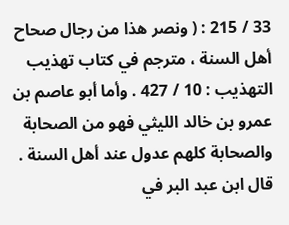33 / 215 : ( ونصر هذا من رجال صحاح أهل السنة ، مترجم في كتاب تهذيب التهذيب : 10 / 427 . وأما أبو عاصم بن عمرو بن خالد الليثي فهو من الصحابة والصحابة كلهم عدول عند أهل السنة . قال ابن عبد البر في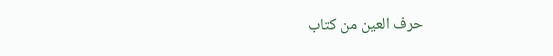حرف العين من كتاب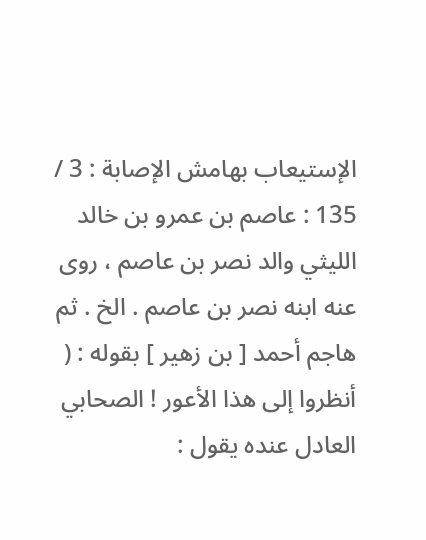الإستيعاب بهامش الإصابة : 3 / 135 : عاصم بن عمرو بن خالد الليثي والد نصر بن عاصم ، روى عنه ابنه نصر بن عاصم . الخ . ثم هاجم أحمد [ بن زهير ] بقوله : ( أنظروا إلى هذا الأعور ! الصحابي العادل عنده يقول :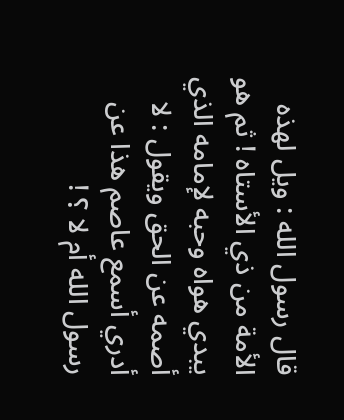قال رسول الله : ويل لهذه الأمة من ذي الأستاه ! ثم هو يبدي هواه وحبه لإمامه الذي أصمه عن الحق ويقول : لا أدري أسمع عاصم هذا عن رسول الله أم لا ؟ !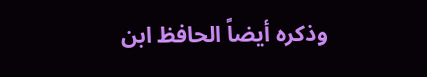وذكره أيضاً الحافظ ابن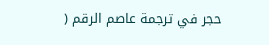حجر في ترجمة عاصم الرقم (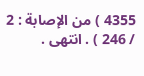4355 ) من الإصابة : 2 / 246 ) . انتهى .